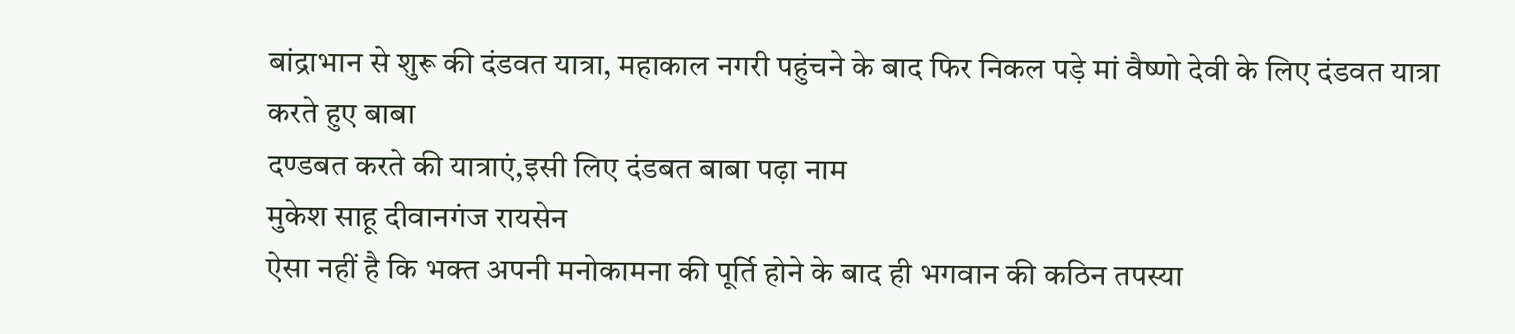बांद्राभान से शुरू की दंडवत यात्रा, महाकाल नगरी पहुंचने के बाद फिर निकल पड़े मां वैष्णो देवी के लिए दंडवत यात्रा करते हुए बाबा
दण्डबत करते की यात्राएं,इसी लिए दंडबत बाबा पढ़ा नाम
मुकेश साहू दीवानगंज रायसेन
ऐसा नहीं है कि भक्त अपनी मनोकामना की पूर्ति होने के बाद ही भगवान की कठिन तपस्या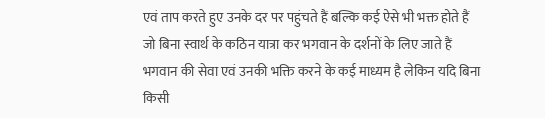एवं ताप करते हुए उनके दर पर पहुंचते हैं बल्कि कई ऐसे भी भक्त होते हैं जो बिना स्वार्थ के कठिन यात्रा कर भगवान के दर्शनों के लिए जाते हैं भगवान की सेवा एवं उनकी भक्ति करने के कई माध्यम है लेकिन यदि बिना किसी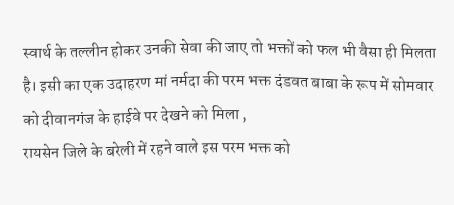स्वार्थ के तल्लीन होकर उनकी सेवा की जाए तो भक्तों को फल भी वैसा ही मिलता है। इसी का एक उदाहरण मां नर्मदा की परम भक्त दंडवत बाबा के रूप में सोमवार को दीवानगंज के हाईवे पर देखने को मिला ,
रायसेन जिले के बरेली में रहने वाले इस परम भक्त को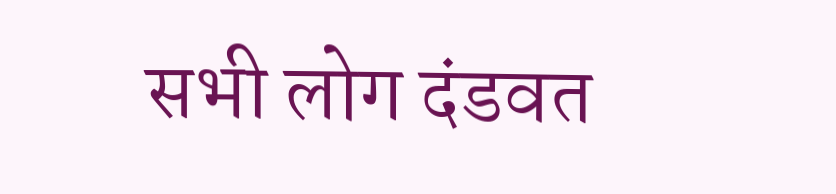सभी लोग दंडवत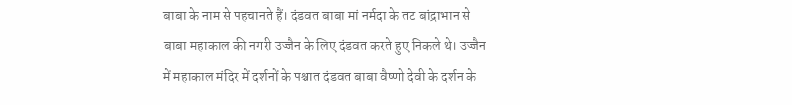बाबा के नाम से पहचानते हैं। दंडवत बाबा मां नर्मदा के तट बांद्राभान से बाबा महाकाल की नगरी उज्जैन के लिए दंडवत करते हुए निकले थे। उज्जैन में महाकाल मंदिर में दर्शनों के पश्चात दंडवत बाबा वैष्णो देवी के दर्शन के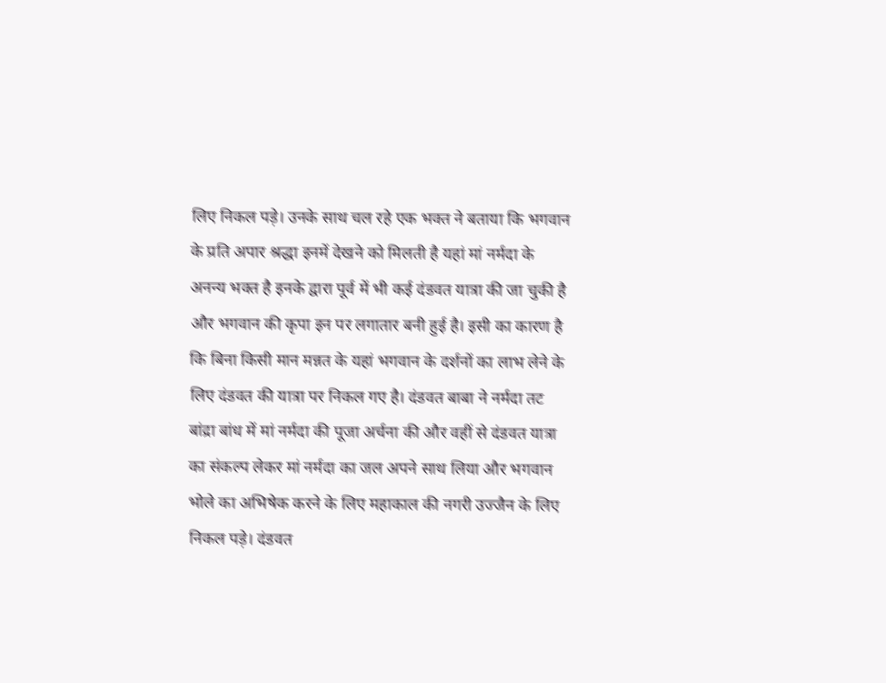लिए निकल पड़े। उनके साथ चल रहे एक भक्त ने बताया कि भगवान के प्रति अपार श्रद्धा इनमें देखने को मिलती है यहां मां नर्मदा के अनन्य भक्त है इनके द्वारा पूर्व में भी कई दंडवत यात्रा की जा चुकी है और भगवान की कृपा इन पर लगातार बनी हुई है। इसी का कारण है कि बिना किसी मान मन्नत के यहां भगवान के दर्शनों का लाभ लेने के लिए दंडवत की यात्रा पर निकल गए है। दंडवत बाबा ने नर्मदा तट बांद्रा बांध में मां नर्मदा की पूजा अर्चना की और वहीं से दंडवत यात्रा का संकल्प लेकर मां नर्मदा का जल अपने साथ लिया और भगवान भोले का अभिषेक करने के लिए महाकाल की नगरी उज्जैन के लिए निकल पड़े। दंडवत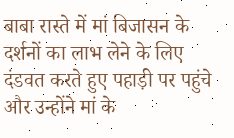बाबा रास्ते में मां बिजासन के दर्शनों का लाभ लेने के लिए दंडवत करते हुए पहाड़ी पर पहुंचे और उन्होंने मां के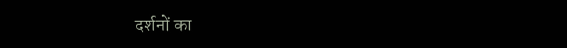दर्शनों का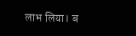लाभ लिया। ब